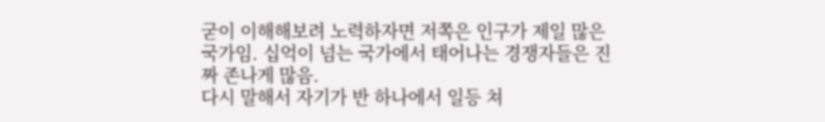굳이 이해해보려 노력하자면 저쪽은 인구가 제일 많은 국가임. 십억이 넘는 국가에서 태어나는 경쟁자들은 진짜 존나게 많음.
다시 말해서 자기가 반 하나에서 일등 쳐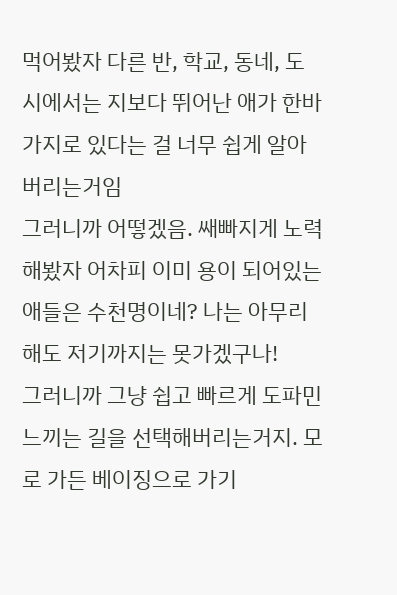먹어봤자 다른 반, 학교, 동네, 도시에서는 지보다 뛰어난 애가 한바가지로 있다는 걸 너무 쉽게 알아버리는거임
그러니까 어떻겠음. 쌔빠지게 노력해봤자 어차피 이미 용이 되어있는 애들은 수천명이네? 나는 아무리 해도 저기까지는 못가겠구나!
그러니까 그냥 쉽고 빠르게 도파민 느끼는 길을 선택해버리는거지. 모로 가든 베이징으로 가기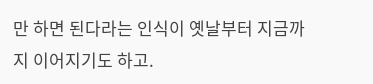만 하면 된다라는 인식이 옛날부터 지금까지 이어지기도 하고.